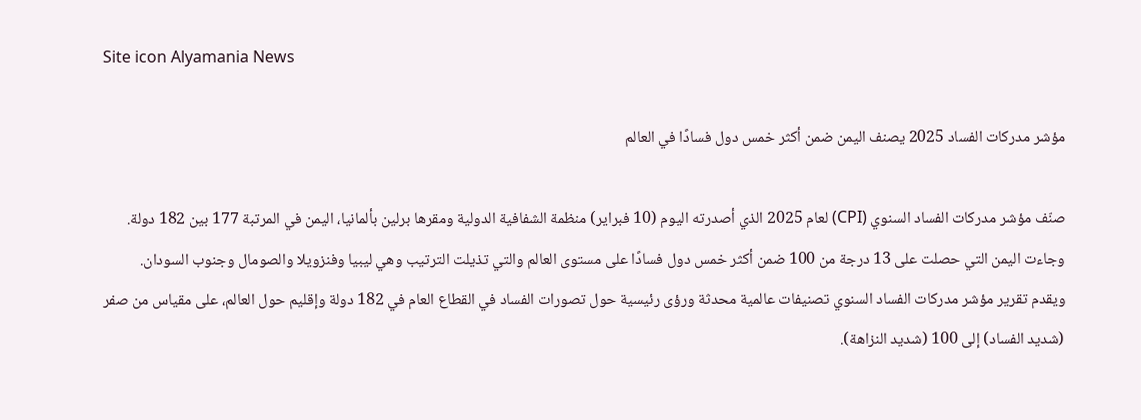Site icon Alyamania News

مؤشر مدركات الفساد 2025 يصنف اليمن ضمن أكثر خمس دول فسادًا في العالم

صنّف مؤشر مدركات الفساد السنوي (CPI) لعام 2025 الذي أصدرته اليوم (10 فبراير) منظمة الشفافية الدولية ومقرها برلين بألمانيا، اليمن في المرتبة 177 بين 182 دولة.
وجاءت اليمن التي حصلت على 13 درجة من 100 ضمن أكثر خمس دول فسادًا على مستوى العالم والتي تذيلت الترتيب وهي ليبيا وفنزويلا والصومال وجنوب السودان.
ويقدم تقرير مؤشر مدركات الفساد السنوي تصنيفات عالمية محدثة ورؤى رئيسية حول تصورات الفساد في القطاع العام في 182 دولة وإقليم حول العالم، على مقياس من صفر (شديد الفساد) إلى 100 (شديد النزاهة).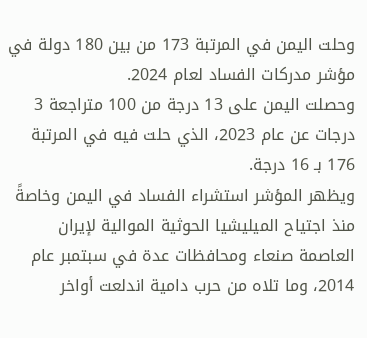وحلت اليمن في المرتبة 173 من بين 180 دولة في مؤشر مدركات الفساد لعام 2024.
وحصلت اليمن على 13 درجة من 100 متراجعة 3 درجات عن عام 2023، الذي حلت فيه في المرتبة 176 بـ 16 درجة.
ويظهر المؤشر استشراء الفساد في اليمن وخاصةً منذ اجتياح الميليشيا الحوثية الموالية لإيران العاصمة صنعاء ومحافظات عدة في سبتمبر عام 2014، وما تلاه من حرب دامية اندلعت أواخر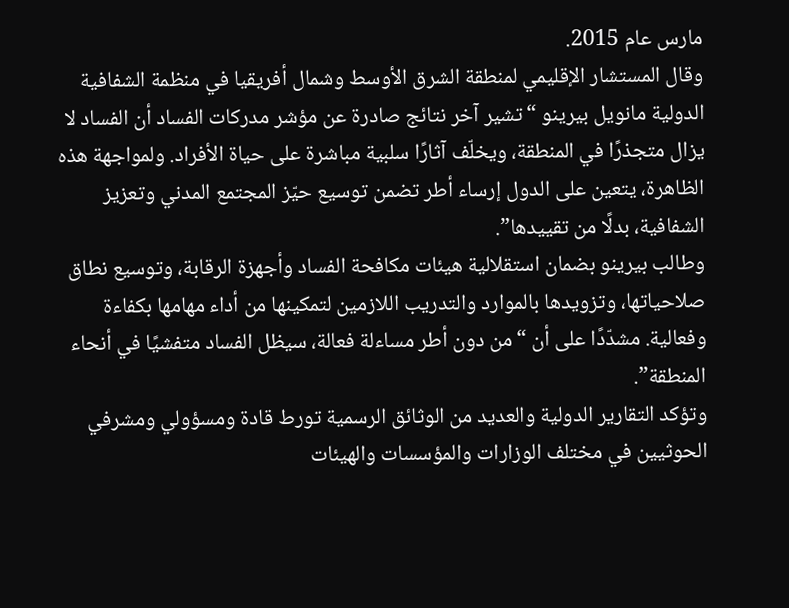مارس عام 2015.
وقال المستشار الإقليمي لمنطقة الشرق الأوسط وشمال أفريقيا في منظمة الشفافية الدولية مانويل بيرينو “تشير آخر نتائج صادرة عن مؤشر مدركات الفساد أن الفساد لا يزال متجذرًا في المنطقة، ويخلّف آثارًا سلبية مباشرة على حياة الأفراد. ولمواجهة هذه الظاهرة، يتعين على الدول إرساء أطر تضمن توسيع حيّز المجتمع المدني وتعزيز الشفافية، بدلًا من تقييدها”.
وطالب بيرينو بضمان استقلالية هيئات مكافحة الفساد وأجهزة الرقابة، وتوسيع نطاق صلاحياتها، وتزويدها بالموارد والتدريب اللازمين لتمكينها من أداء مهامها بكفاءة وفعالية. مشدّدًا على أن “من دون أطر مساءلة فعالة، سيظل الفساد متفشيًا في أنحاء المنطقة”.
وتؤكد التقارير الدولية والعديد من الوثائق الرسمية تورط قادة ومسؤولي ومشرفي الحوثيين في مختلف الوزارات والمؤسسات والهيئات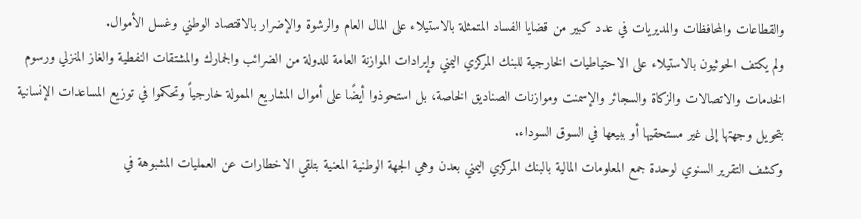والقطاعات والمحافظات والمديريات في عدد كبير من قضايا الفساد المتمثلة بالاستيلاء على المال العام والرشوة والإضرار بالاقتصاد الوطني وغسل الأموال.
ولم يكتف الحوثيون بالاستيلاء على الاحتياطيات الخارجية للبنك المركزي اليمني وإيرادات الموازنة العامة للدولة من الضرائب والجمارك والمشتقات النفطية والغاز المنزلي ورسوم الخدمات والاتصالات والزكاة والسجائر والإسمنت وموازنات الصناديق الخاصة، بل استحوذوا أيضًا على أموال المشاريع الممولة خارجياً وتحكموا في توزيع المساعدات الإنسانية بتحويل وجهتها إلى غير مستحقيها أو ببيعها في السوق السوداء.
وكشف التقرير السنوي لوحدة جمع المعلومات المالية بالبنك المركزي اليمني بعدن وهي الجهة الوطنية المعنية بتلقي الاخطارات عن العمليات المشبوهة في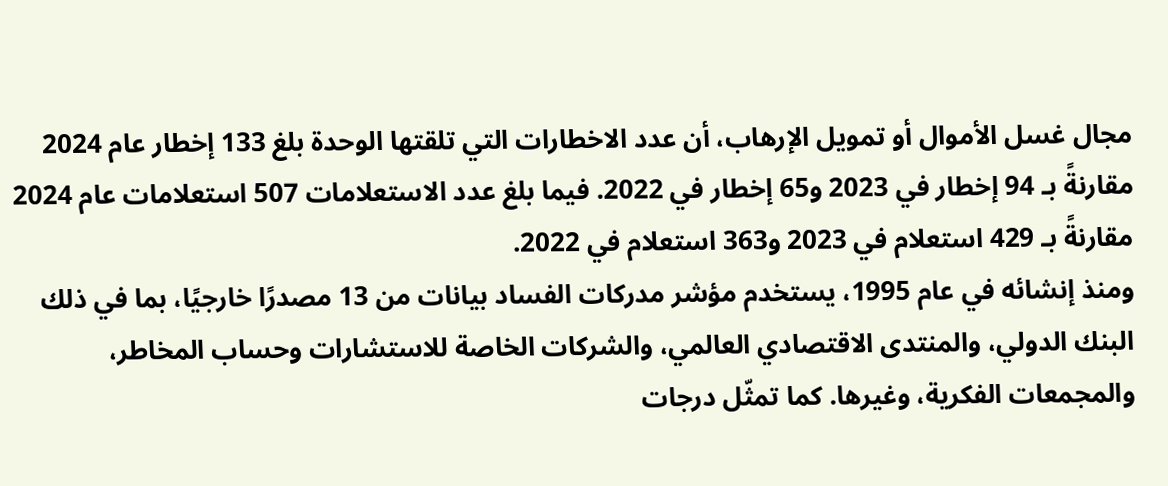مجال غسل الأموال أو تمويل الإرهاب، أن عدد الاخطارات التي تلقتها الوحدة بلغ 133 إخطار عام 2024 مقارنةً بـ 94 إخطار في 2023 و65 إخطار في 2022. فيما بلغ عدد الاستعلامات 507 استعلامات عام 2024 مقارنةً بـ 429 استعلام في 2023 و363 استعلام في 2022.
ومنذ إنشائه في عام 1995، يستخدم مؤشر مدركات الفساد بيانات من 13 مصدرًا خارجيًا، بما في ذلك البنك الدولي، والمنتدى الاقتصادي العالمي، والشركات الخاصة للاستشارات وحساب المخاطر، والمجمعات الفكرية، وغيرها. كما تمثّل درجات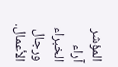المؤشر آراء الخبراء ورجال الأعمال.